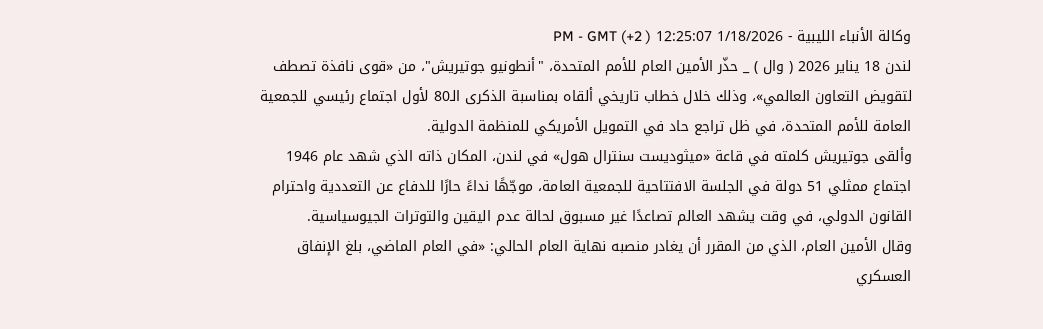وكالة الأنباء الليبية - 1/18/2026 12:25:07 PM - GMT (+2 )
لندن 18 يناير 2026 ( وال ) _ حذّر الأمين العام للأمم المتحدة، "أنطونيو جوتيريش"، من «قوى نافذة تصطف لتقويض التعاون العالمي»، وذلك خلال خطاب تاريخي ألقاه بمناسبة الذكرى الـ80 لأول اجتماع رئيسي للجمعية العامة للأمم المتحدة، في ظل تراجع حاد في التمويل الأمريكي للمنظمة الدولية.
وألقى جوتيريش كلمته في قاعة «ميثوديست سنترال هول» في لندن، المكان ذاته الذي شهد عام 1946 اجتماع ممثلي 51 دولة في الجلسة الافتتاحية للجمعية العامة، موجّهًا نداءً حارًا للدفاع عن التعددية واحترام القانون الدولي، في وقت يشهد العالم تصاعدًا غير مسبوق لحالة عدم اليقين والتوترات الجيوسياسية.
وقال الأمين العام، الذي من المقرر أن يغادر منصبه نهاية العام الحالي: «في العام الماضي، بلغ الإنفاق العسكري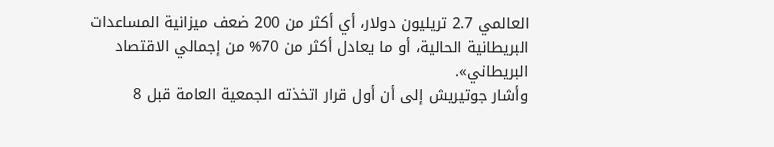العالمي 2.7 تريليون دولار، أي أكثر من 200 ضعف ميزانية المساعدات البريطانية الحالية، أو ما يعادل أكثر من 70% من إجمالي الاقتصاد البريطاني».
وأشار جوتيريش إلى أن أول قرار اتخذته الجمعية العامة قبل 8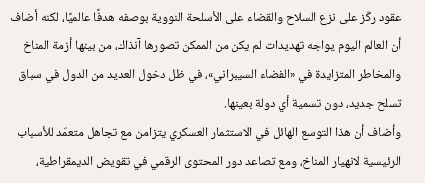عقود ركّز على نزع السلاح والقضاء على الأسلحة النووية بوصفه هدفًا عالميًا، لكنه أضاف أن العالم اليوم يواجه تهديدات لم يكن من الممكن تصورها آنذاك، من بينها أزمة المناخ والمخاطر المتزايدة في «الفضاء السيبراني»، في ظل دخول العديد من الدول في سباق تسلح جديد، دون تسمية أي دولة بعينها.
وأضاف أن هذا التوسع الهائل في الاستثمار العسكري يتزامن مع تجاهل متعمّد للأسباب الرئيسية لانهيار المناخ، ومع تصاعد دور المحتوى الرقمي في تقويض الديمقراطية،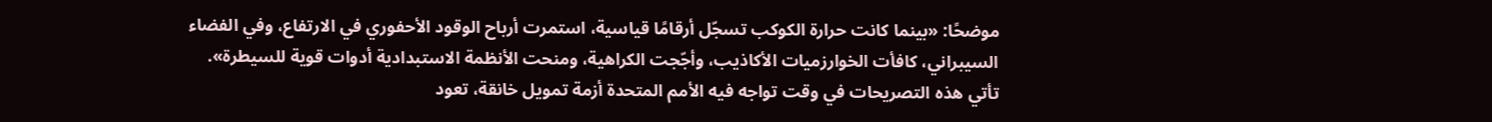موضحًا: «بينما كانت حرارة الكوكب تسجّل أرقامًا قياسية، استمرت أرباح الوقود الأحفوري في الارتفاع، وفي الفضاء السيبراني، كافأت الخوارزميات الأكاذيب، وأجّجت الكراهية، ومنحت الأنظمة الاستبدادية أدوات قوية للسيطرة».
تأتي هذه التصريحات في وقت تواجه فيه الأمم المتحدة أزمة تمويل خانقة، تعود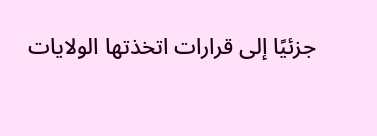جزئيًا إلى قرارات اتخذتها الولايات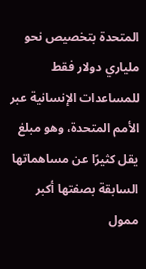المتحدة بتخصيص نحو ملياري دولار فقط للمساعدات الإنسانية عبر الأمم المتحدة، وهو مبلغ يقل كثيرًا عن مساهماتها السابقة بصفتها أكبر ممول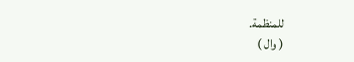للمنظمة.
( وال )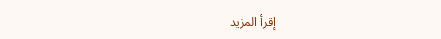إقرأ المزيد